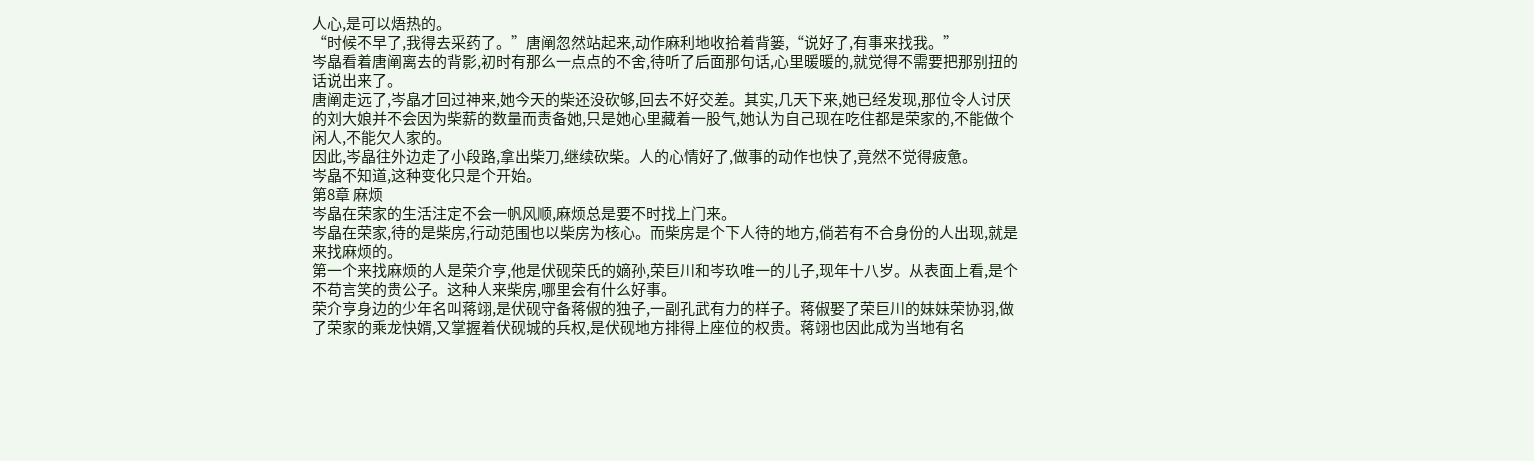人心,是可以焐热的。
“时候不早了,我得去采药了。”唐阐忽然站起来,动作麻利地收拾着背篓,“说好了,有事来找我。”
岑皛看着唐阐离去的背影,初时有那么一点点的不舍,待听了后面那句话,心里暖暖的,就觉得不需要把那别扭的话说出来了。
唐阐走远了,岑皛才回过神来,她今天的柴还没砍够,回去不好交差。其实,几天下来,她已经发现,那位令人讨厌的刘大娘并不会因为柴薪的数量而责备她,只是她心里藏着一股气,她认为自己现在吃住都是荣家的,不能做个闲人,不能欠人家的。
因此,岑皛往外边走了小段路,拿出柴刀,继续砍柴。人的心情好了,做事的动作也快了,竟然不觉得疲惫。
岑皛不知道,这种变化只是个开始。
第8章 麻烦
岑皛在荣家的生活注定不会一帆风顺,麻烦总是要不时找上门来。
岑皛在荣家,待的是柴房,行动范围也以柴房为核心。而柴房是个下人待的地方,倘若有不合身份的人出现,就是来找麻烦的。
第一个来找麻烦的人是荣介亨,他是伏砚荣氏的嫡孙,荣巨川和岑玖唯一的儿子,现年十八岁。从表面上看,是个不苟言笑的贵公子。这种人来柴房,哪里会有什么好事。
荣介亨身边的少年名叫蒋翊,是伏砚守备蒋俶的独子,一副孔武有力的样子。蒋俶娶了荣巨川的妹妹荣协羽,做了荣家的乘龙快婿,又掌握着伏砚城的兵权,是伏砚地方排得上座位的权贵。蒋翊也因此成为当地有名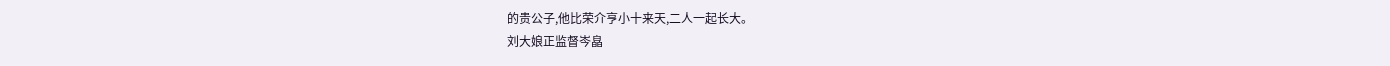的贵公子,他比荣介亨小十来天,二人一起长大。
刘大娘正监督岑皛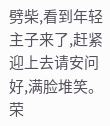劈柴,看到年轻主子来了,赶紧迎上去请安问好,满脸堆笑。
荣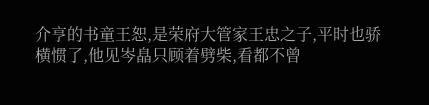介亨的书童王恕,是荣府大管家王忠之子,平时也骄横惯了,他见岑皛只顾着劈柴,看都不曾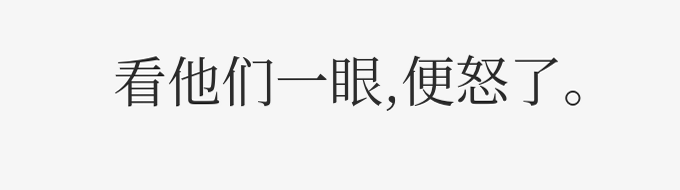看他们一眼,便怒了。